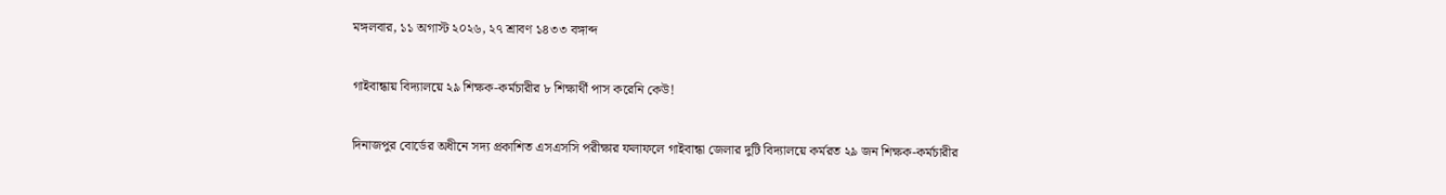মঙ্গলবার, ১১ অগাস্ট ২০২৬, ২৭ শ্রাবণ ১৪৩৩ বঙ্গাব্দ

গাইবান্ধায় বিদ্যালয়ে ২৯ শিক্ষক-কর্মচারীর ৮ শিক্ষার্থী পাস করেনি কেউ!

দিনাজপুর বোর্ডের অধীনে সদ্য প্রকাশিত এসএসসি পরীক্ষার ফলাফলে গাইবান্ধা জেলার দুটি বিদ্যালয়ে কর্মরত ২৯ জন শিক্ষক-কর্মচারীর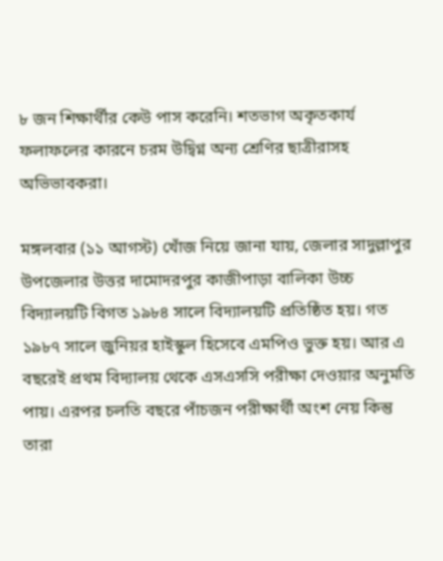৮ জন শিক্ষার্থীর কেউ পাস করেনি। শতভাগ অকৃতকার্য ফলাফলের কারনে চরম উদ্বিগ্ন অন্য শ্রেণির ছাত্রীরাসহ অভিভাবকরা।

মঙ্গলবার (১১ আগস্ট) খোঁজ নিয়ে জানা যায়, জেলার সাদুল্লাপুর উপজেলার উত্তর দামোদরপুর কাজীপাড়া বালিকা উচ্চ বিদ্যালয়টি বিগত ১৯৮৪ সালে বিদ্যালয়টি প্রতিষ্ঠিত হয়। গত ১৯৮৭ সালে জুনিয়র হাইস্কুল হিসেবে এমপিও ভুক্ত হয়। আর এ বছরেই প্রথম বিদ্যালয় থেকে এসএসসি পরীক্ষা দেওয়ার অনুমতি পায়। এরপর চলতি বছরে পাঁচজন পরীক্ষার্থী অংশ নেয় কিন্তু তারা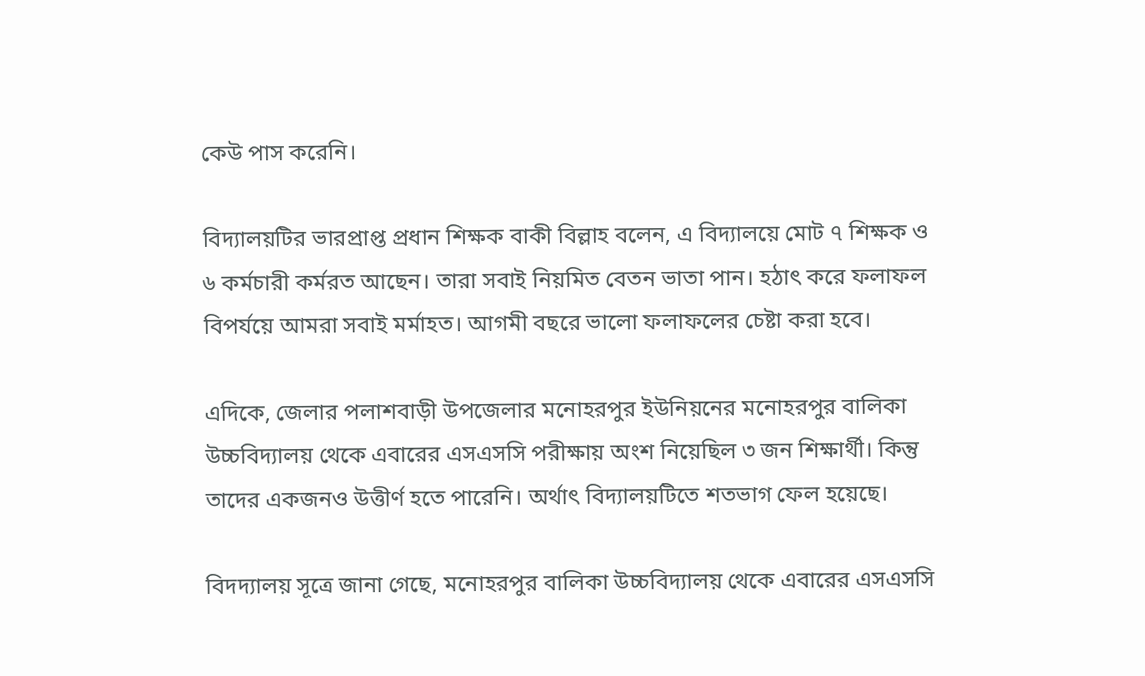কেউ পাস করেনি।

বিদ্যালয়টির ভারপ্রাপ্ত প্রধান শিক্ষক বাকী বিল্লাহ বলেন, এ বিদ্যালয়ে মোট ৭ শিক্ষক ও ৬ কর্মচারী কর্মরত আছেন। তারা সবাই নিয়মিত বেতন ভাতা পান। হঠাৎ করে ফলাফল বিপর্যয়ে আমরা সবাই মর্মাহত। আগমী বছরে ভালো ফলাফলের চেষ্টা করা হবে।

এদিকে, জেলার পলাশবাড়ী উপজেলার মনোহরপুর ইউনিয়নের মনোহরপুর বালিকা উচ্চবিদ্যালয় থেকে এবারের এসএসসি পরীক্ষায় অংশ নিয়েছিল ৩ জন শিক্ষার্থী। কিন্তু তাদের একজনও উত্তীর্ণ হতে পারেনি। অর্থাৎ বিদ্যালয়টিতে শতভাগ ফেল হয়েছে।

বিদদ্যালয় সূত্রে জানা গেছে, মনোহরপুর বালিকা উচ্চবিদ্যালয় থেকে এবারের এসএসসি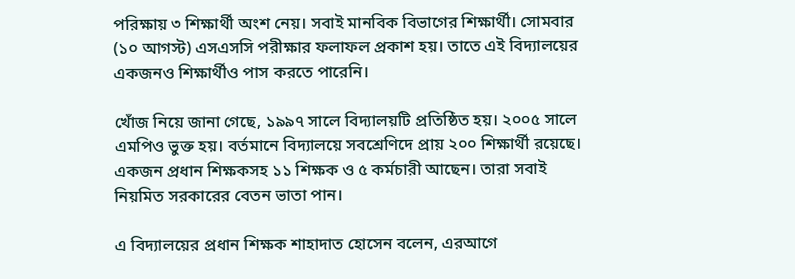পরিক্ষায় ৩ শিক্ষার্থী অংশ নেয়। সবাই মানবিক বিভাগের শিক্ষার্থী। সোমবার (১০ আগস্ট) এসএসসি পরীক্ষার ফলাফল প্রকাশ হয়। তাতে এই বিদ্যালয়ের একজনও শিক্ষার্থীও পাস করতে পারেনি।

খোঁজ নিয়ে জানা গেছে, ১৯৯৭ সালে বিদ্যালয়টি প্রতিষ্ঠিত হয়। ২০০৫ সালে এমপিও ভুক্ত হয়। বর্তমানে বিদ্যালয়ে সবশ্রেণিদে প্রায় ২০০ শিক্ষার্থী রয়েছে। একজন প্রধান শিক্ষকসহ ১১ শিক্ষক ও ৫ কর্মচারী আছেন। তারা সবাই নিয়মিত সরকারের বেতন ভাতা পান।

এ বিদ্যালয়ের প্রধান শিক্ষক শাহাদাত হোসেন বলেন, এরআগে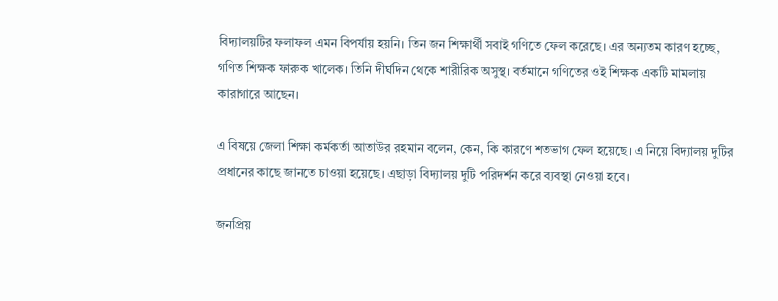বিদ্যালয়টির ফলাফল এমন বিপর্যায় হয়নি। তিন জন শিক্ষার্থী সবাই গণিতে ফেল করেছে। এর অন্যতম কারণ হচ্ছে, গণিত শিক্ষক ফারুক খালেক। তিনি দীর্ঘদিন থেকে শারীরিক অসুস্থ। বর্তমানে গণিতের ওই শিক্ষক একটি মামলায় কারাগারে আছেন।

এ বিষয়ে জেলা শিক্ষা কর্মকর্তা আতাউর রহমান বলেন, কেন, কি কারণে শতভাগ ফেল হয়েছে। এ নিয়ে বিদ্যালয় দুটির প্রধানের কাছে জানতে চাওয়া হয়েছে। এছাড়া বিদ্যালয় দুটি পরিদর্শন করে ব্যবস্থা নেওয়া হবে।

জনপ্রিয়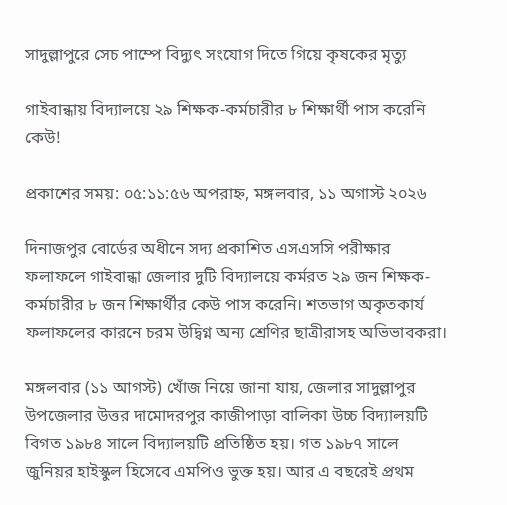সাদুল্লাপুরে সেচ পাম্পে বিদ্যুৎ সংযোগ দিতে গিয়ে কৃষকের মৃত্যু

গাইবান্ধায় বিদ্যালয়ে ২৯ শিক্ষক-কর্মচারীর ৮ শিক্ষার্থী পাস করেনি কেউ!

প্রকাশের সময়: ০৫:১১:৫৬ অপরাহ্ন, মঙ্গলবার, ১১ অগাস্ট ২০২৬

দিনাজপুর বোর্ডের অধীনে সদ্য প্রকাশিত এসএসসি পরীক্ষার ফলাফলে গাইবান্ধা জেলার দুটি বিদ্যালয়ে কর্মরত ২৯ জন শিক্ষক-কর্মচারীর ৮ জন শিক্ষার্থীর কেউ পাস করেনি। শতভাগ অকৃতকার্য ফলাফলের কারনে চরম উদ্বিগ্ন অন্য শ্রেণির ছাত্রীরাসহ অভিভাবকরা।

মঙ্গলবার (১১ আগস্ট) খোঁজ নিয়ে জানা যায়, জেলার সাদুল্লাপুর উপজেলার উত্তর দামোদরপুর কাজীপাড়া বালিকা উচ্চ বিদ্যালয়টি বিগত ১৯৮৪ সালে বিদ্যালয়টি প্রতিষ্ঠিত হয়। গত ১৯৮৭ সালে জুনিয়র হাইস্কুল হিসেবে এমপিও ভুক্ত হয়। আর এ বছরেই প্রথম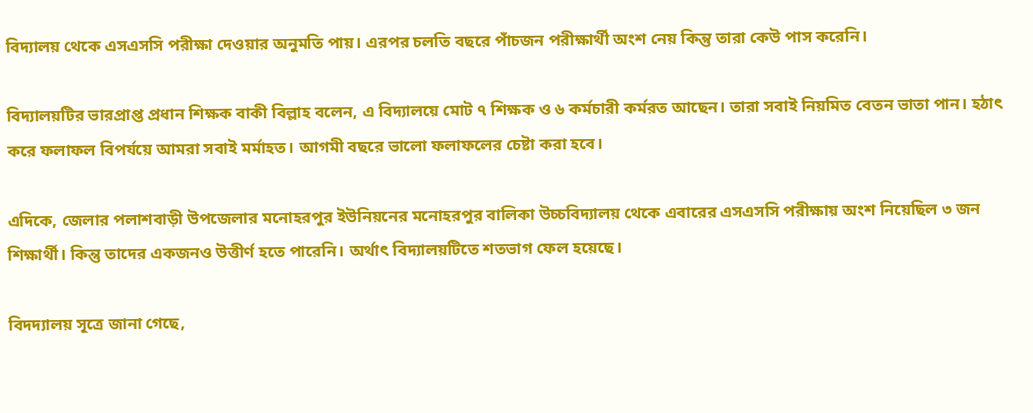বিদ্যালয় থেকে এসএসসি পরীক্ষা দেওয়ার অনুমতি পায়। এরপর চলতি বছরে পাঁচজন পরীক্ষার্থী অংশ নেয় কিন্তু তারা কেউ পাস করেনি।

বিদ্যালয়টির ভারপ্রাপ্ত প্রধান শিক্ষক বাকী বিল্লাহ বলেন, এ বিদ্যালয়ে মোট ৭ শিক্ষক ও ৬ কর্মচারী কর্মরত আছেন। তারা সবাই নিয়মিত বেতন ভাতা পান। হঠাৎ করে ফলাফল বিপর্যয়ে আমরা সবাই মর্মাহত। আগমী বছরে ভালো ফলাফলের চেষ্টা করা হবে।

এদিকে, জেলার পলাশবাড়ী উপজেলার মনোহরপুর ইউনিয়নের মনোহরপুর বালিকা উচ্চবিদ্যালয় থেকে এবারের এসএসসি পরীক্ষায় অংশ নিয়েছিল ৩ জন শিক্ষার্থী। কিন্তু তাদের একজনও উত্তীর্ণ হতে পারেনি। অর্থাৎ বিদ্যালয়টিতে শতভাগ ফেল হয়েছে।

বিদদ্যালয় সূত্রে জানা গেছে,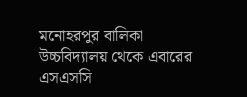মনোহরপুর বালিকা উচ্চবিদ্যালয় থেকে এবারের এসএসসি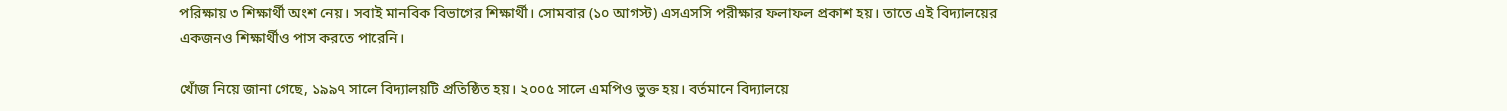পরিক্ষায় ৩ শিক্ষার্থী অংশ নেয়। সবাই মানবিক বিভাগের শিক্ষার্থী। সোমবার (১০ আগস্ট) এসএসসি পরীক্ষার ফলাফল প্রকাশ হয়। তাতে এই বিদ্যালয়ের একজনও শিক্ষার্থীও পাস করতে পারেনি।

খোঁজ নিয়ে জানা গেছে, ১৯৯৭ সালে বিদ্যালয়টি প্রতিষ্ঠিত হয়। ২০০৫ সালে এমপিও ভুক্ত হয়। বর্তমানে বিদ্যালয়ে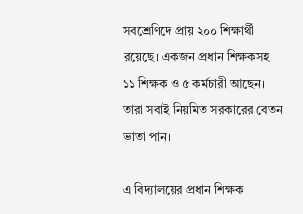সবশ্রেণিদে প্রায় ২০০ শিক্ষার্থী রয়েছে। একজন প্রধান শিক্ষকসহ ১১ শিক্ষক ও ৫ কর্মচারী আছেন। তারা সবাই নিয়মিত সরকারের বেতন ভাতা পান।

এ বিদ্যালয়ের প্রধান শিক্ষক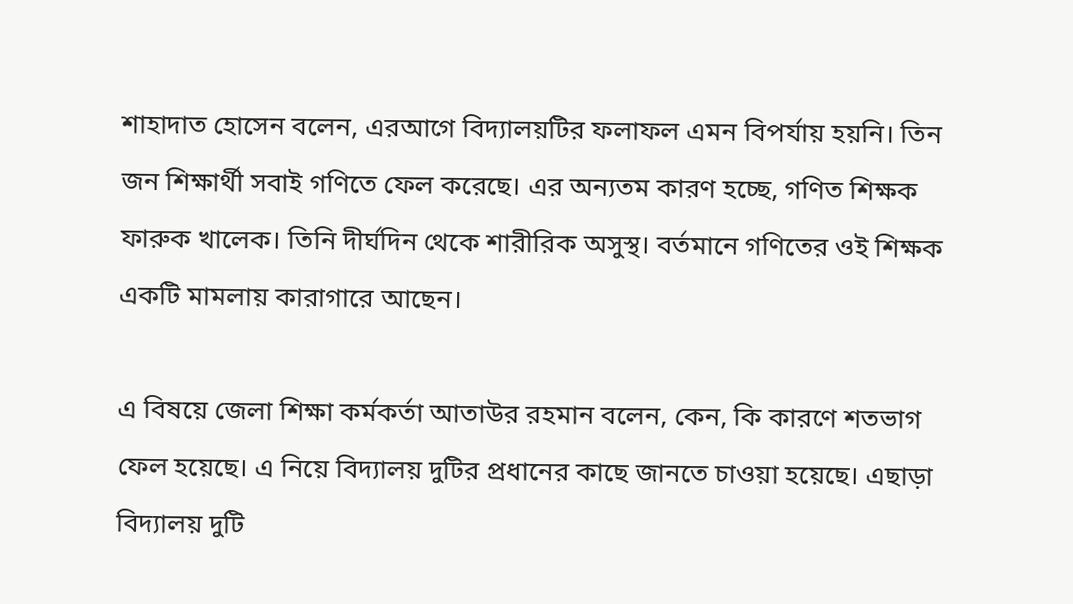শাহাদাত হোসেন বলেন, এরআগে বিদ্যালয়টির ফলাফল এমন বিপর্যায় হয়নি। তিন জন শিক্ষার্থী সবাই গণিতে ফেল করেছে। এর অন্যতম কারণ হচ্ছে, গণিত শিক্ষক ফারুক খালেক। তিনি দীর্ঘদিন থেকে শারীরিক অসুস্থ। বর্তমানে গণিতের ওই শিক্ষক একটি মামলায় কারাগারে আছেন।

এ বিষয়ে জেলা শিক্ষা কর্মকর্তা আতাউর রহমান বলেন, কেন, কি কারণে শতভাগ ফেল হয়েছে। এ নিয়ে বিদ্যালয় দুটির প্রধানের কাছে জানতে চাওয়া হয়েছে। এছাড়া বিদ্যালয় দুটি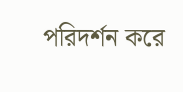পরিদর্শন করে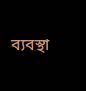ব্যবস্থা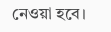নেওয়া হবে।